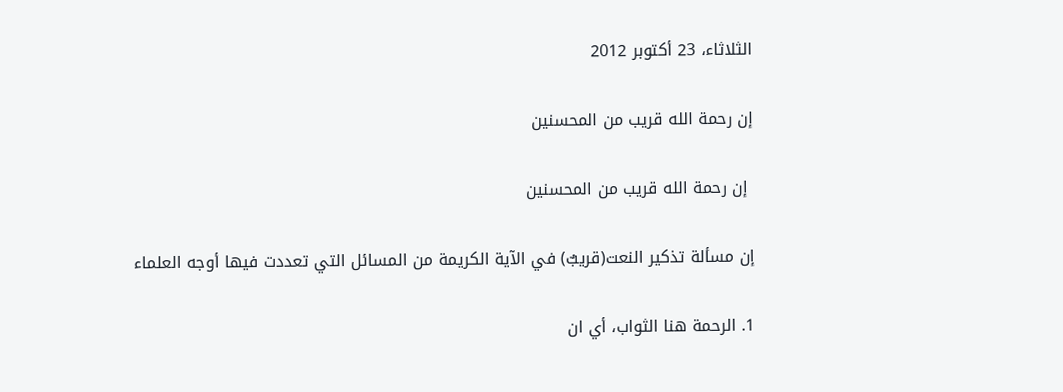الثلاثاء، 23 أكتوبر 2012

إن رحمة الله قريب من المحسنين

 إن رحمة الله قريب من المحسنين

إن مسألة تذكير النعت(قريبٌ) في الآية الكريمة من المسائل التي تعددت فيها أوجه العلماء

1. الرحمة هنا الثواب، أي ان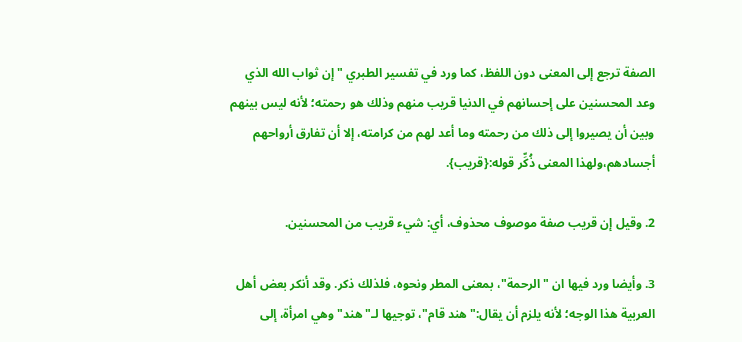الصفة ترجع إلى المعنى دون اللفظ، كما ورد في تفسير الطبري "إن ثواب الله الذي وعد المحسنين على إحسانهم في الدنيا قريب منهم وذلك هو رحمته؛ لأنه ليس بينهم وبين أن يصيروا إلى ذلك من رحمته وما أعد لهم من كرامته، إلا أن تفارق أرواحهم أجسادهم،ولهذا المعنى ذُكِّر قوله:{قريب}.

2. وقيل إن قريب صفة موصوف محذوف، أي: شيء قريب من المحسنين.

3. وأيضا ورد فيها ان "الرحمة"، بمعنى المطر ونحوه، فلذلك ذكر. وقد أنكر بعض أهل العربية هذا الوجه؛ لأنه يلزم أن يقال:"هند قام"، توجيها لـ"هند" وهي امرأة، إلى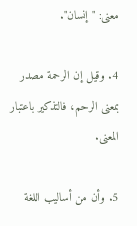معنى: "إنسان".

4. وقيل إن الرحمة مصدر بمعنى الرحم، فالتذكير باعتبار المعنى.

5. وأن من أساليب اللغة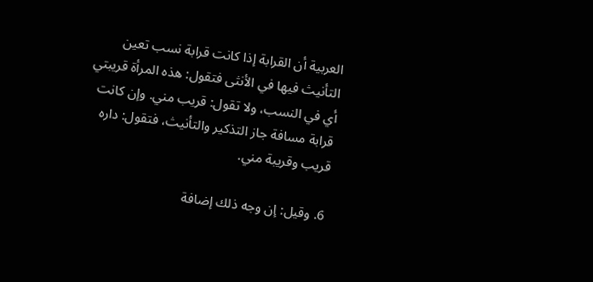العربية أن القرابة إذا كانت قرابة نسب تعين التأنيث فيها في الأنثى فتقول: هذه المرأة قريبتي أي في النسب، ولا تقول: قريب مني. وإن كانت قرابة مسافة جاز التذكير والتأنيث، فتقول: داره قريب وقريبة مني.

6. وقيل: إن وجه ذلك إضافة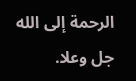الرحمة إلى الله جل وعلا.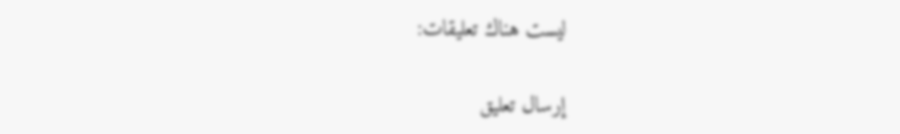ليست هناك تعليقات:

إرسال تعليق